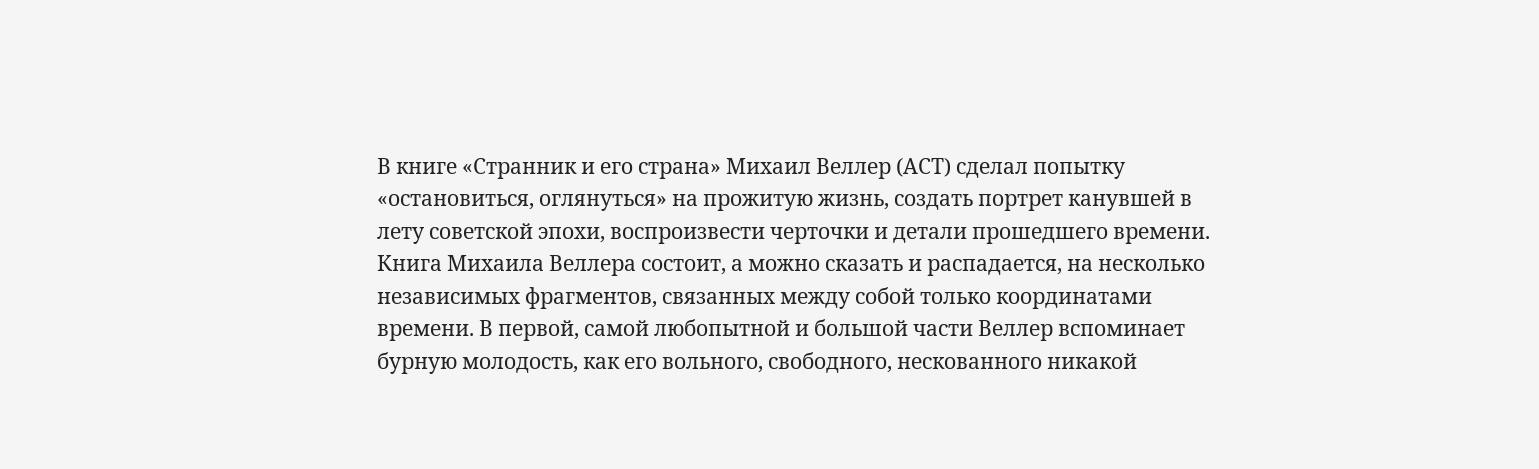В книге «Странник и его страна» Михаил Веллер (АСТ) сделал попытку «остановиться, оглянуться» на прожитую жизнь, создать портрет канувшей в лету советской эпохи, воспроизвести черточки и детали прошедшего времени.
Книга Михаила Веллера состоит, а можно сказать и распадается, на несколько независимых фрагментов, связанных между собой только координатами времени. В первой, самой любопытной и большой части Веллер вспоминает бурную молодость, как его вольного, свободного, нескованного никакой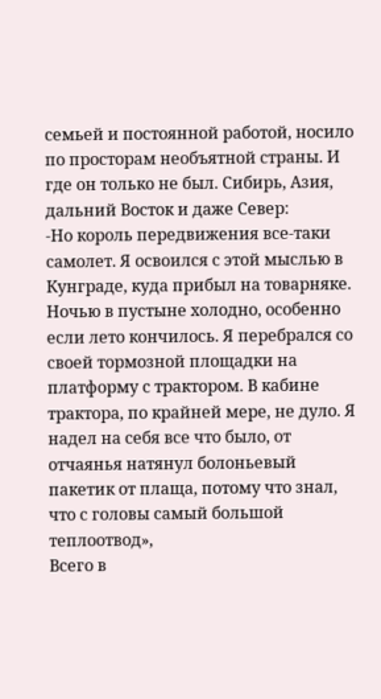семьей и постоянной работой, носило по просторам необъятной страны. И где он только не был. Сибирь, Азия, дальний Восток и даже Север:
-Но король передвижения все-таки самолет. Я освоился с этой мыслью в Кунграде, куда прибыл на товарняке. Ночью в пустыне холодно, особенно если лето кончилось. Я перебрался со своей тормозной площадки на платформу с трактором. В кабине трактора, по крайней мере, не дуло. Я надел на себя все что было, от отчаянья натянул болоньевый пакетик от плаща, потому что знал, что с головы самый большой теплоотвод»,
Всего в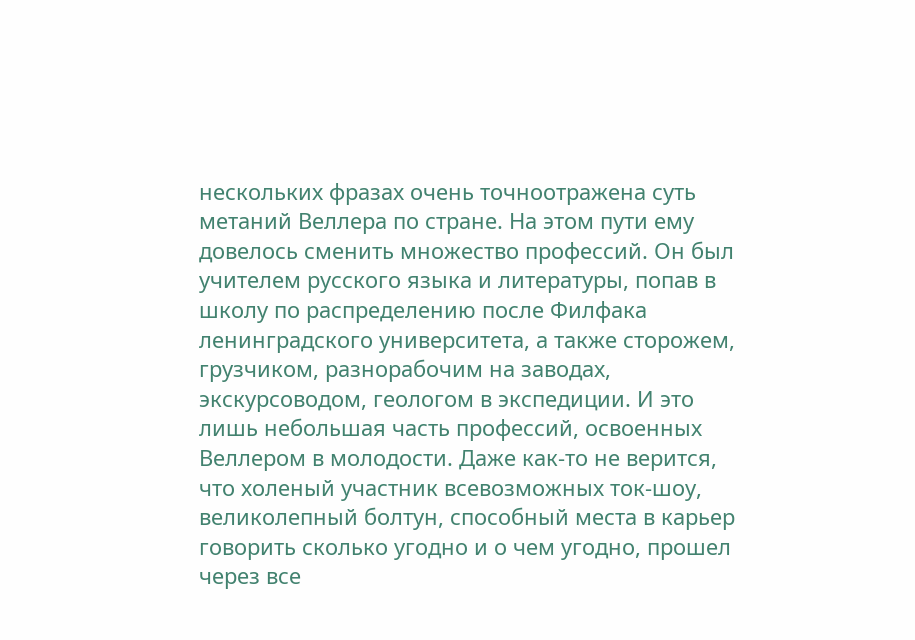нескольких фразах очень точноотражена суть метаний Веллера по стране. На этом пути ему довелось сменить множество профессий. Он был учителем русского языка и литературы, попав в школу по распределению после Филфака ленинградского университета, а также сторожем, грузчиком, разнорабочим на заводах, экскурсоводом, геологом в экспедиции. И это лишь небольшая часть профессий, освоенных Веллером в молодости. Даже как-то не верится, что холеный участник всевозможных ток-шоу, великолепный болтун, способный места в карьер говорить сколько угодно и о чем угодно, прошел через все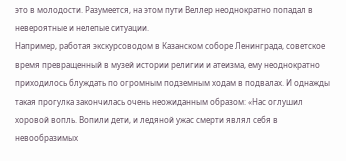это в молодости. Разумеется, на этом пути Веллер неоднократно попадал в невероятные и нелепые ситуации.
Например, работая экскурсоводом в Казанском соборе Ленинграда, советское время превращенный в музей истории религии и атеизма, ему неоднократно приходилось блуждать по огромным подземным ходам в подвалах. И однажды такая прогулка закончилась очень неожиданным образом: «Нас оглушил хоровой вопль. Вопили дети, и ледяной ужас смерти являл себя в невообразимых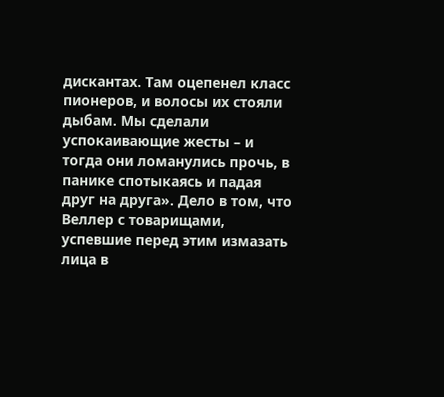дискантах. Там оцепенел класс пионеров, и волосы их стояли дыбам. Мы сделали успокаивающие жесты – и тогда они ломанулись прочь, в панике спотыкаясь и падая друг на друга». Дело в том, что Веллер с товарищами, успевшие перед этим измазать лица в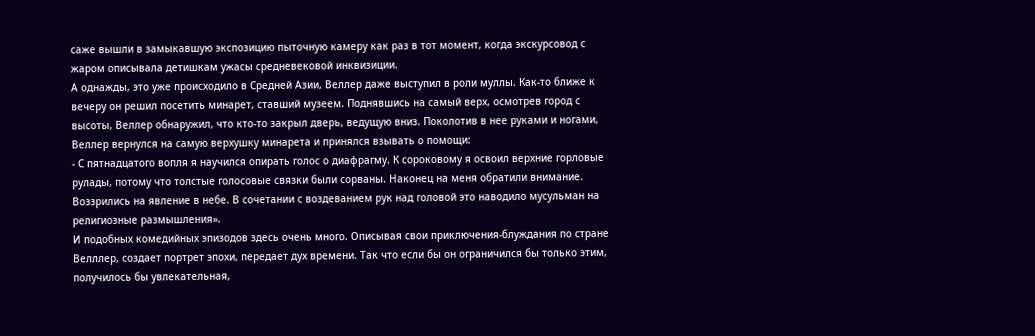саже вышли в замыкавшую экспозицию пыточную камеру как раз в тот момент, когда экскурсовод с жаром описывала детишкам ужасы средневековой инквизиции.
А однажды, это уже происходило в Средней Азии, Веллер даже выступил в роли муллы. Как-то ближе к вечеру он решил посетить минарет, ставший музеем. Поднявшись на самый верх, осмотрев город с высоты, Веллер обнаружил, что кто-то закрыл дверь, ведущую вниз. Поколотив в нее руками и ногами, Веллер вернулся на самую верхушку минарета и принялся взывать о помощи:
- С пятнадцатого вопля я научился опирать голос о диафрагму. К сороковому я освоил верхние горловые рулады, потому что толстые голосовые связки были сорваны. Наконец на меня обратили внимание. Воззрились на явление в небе. В сочетании с воздеванием рук над головой это наводило мусульман на религиозные размышления».
И подобных комедийных эпизодов здесь очень много. Описывая свои приключения-блуждания по стране Велллер, создает портрет эпохи, передает дух времени. Так что если бы он ограничился бы только этим, получилось бы увлекательная,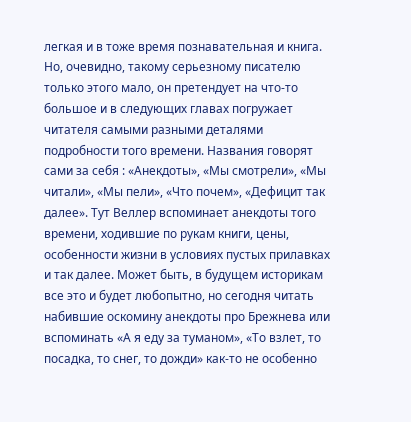легкая и в тоже время познавательная и книга. Но, очевидно, такому серьезному писателю только этого мало, он претендует на что-то большое и в следующих главах погружает читателя самыми разными деталями подробности того времени. Названия говорят сами за себя : «Анекдоты», «Мы смотрели», «Мы читали», «Мы пели», «Что почем», «Дефицит так далее». Тут Веллер вспоминает анекдоты того времени, ходившие по рукам книги, цены, особенности жизни в условиях пустых прилавках и так далее. Может быть, в будущем историкам все это и будет любопытно, но сегодня читать набившие оскомину анекдоты про Брежнева или вспоминать «А я еду за туманом», «То взлет, то посадка, то снег, то дожди» как-то не особенно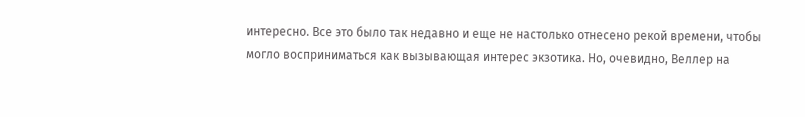интересно. Все это было так недавно и еще не настолько отнесено рекой времени, чтобы могло восприниматься как вызывающая интерес экзотика. Но, очевидно, Веллер на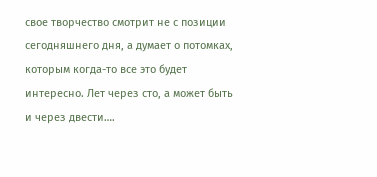свое творчество смотрит не с позиции сегодняшнего дня, а думает о потомках, которым когда-то все это будет интересно. Лет через сто, а может быть и через двести….